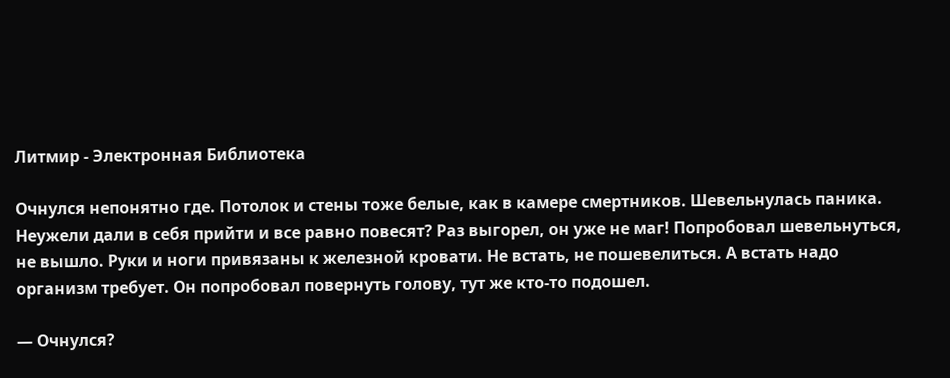Литмир - Электронная Библиотека

Очнулся непонятно где. Потолок и стены тоже белые, как в камере смертников. Шевельнулась паника. Неужели дали в себя прийти и все равно повесят? Раз выгорел, он уже не маг! Попробовал шевельнуться, не вышло. Руки и ноги привязаны к железной кровати. Не встать, не пошевелиться. А встать надо организм требует. Он попробовал повернуть голову, тут же кто-то подошел.

— Очнулся?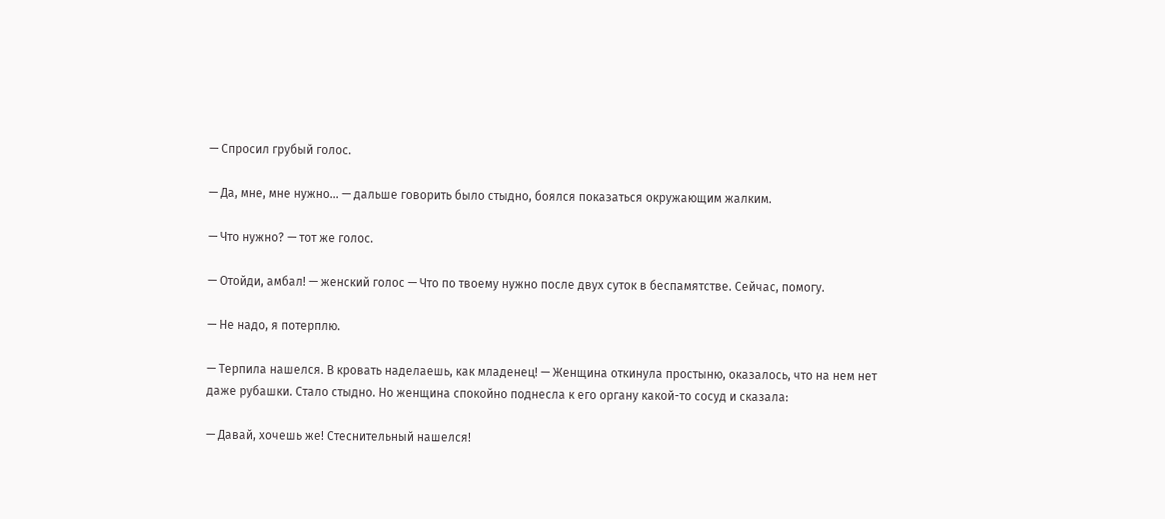— Спросил грубый голос.

— Да, мне, мне нужно… — дальше говорить было стыдно, боялся показаться окружающим жалким.

— Что нужно? — тот же голос.

— Отойди, амбал! — женский голос — Что по твоему нужно после двух суток в беспамятстве. Сейчас, помогу.

— Не надо, я потерплю.

— Терпила нашелся. В кровать наделаешь, как младенец! — Женщина откинула простыню, оказалось, что на нем нет даже рубашки. Стало стыдно. Но женщина спокойно поднесла к его органу какой-то сосуд и сказала:

— Давай, хочешь же! Стеснительный нашелся!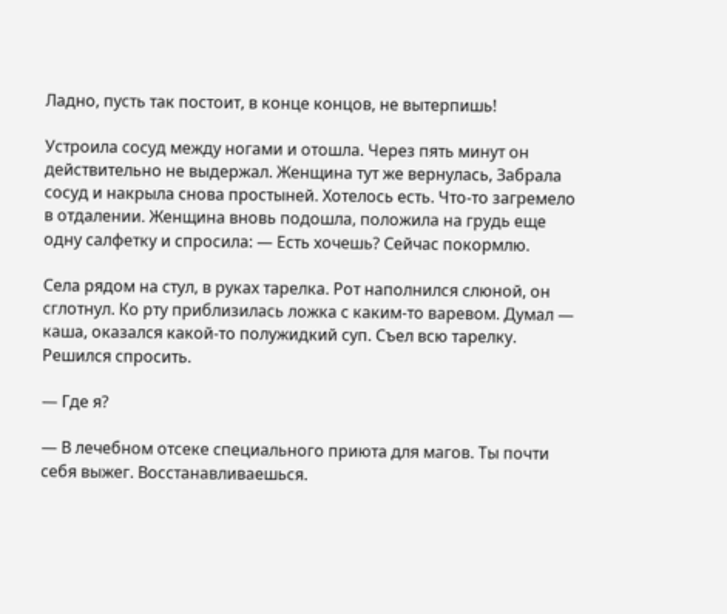Ладно, пусть так постоит, в конце концов, не вытерпишь!

Устроила сосуд между ногами и отошла. Через пять минут он действительно не выдержал. Женщина тут же вернулась, Забрала сосуд и накрыла снова простыней. Хотелось есть. Что-то загремело в отдалении. Женщина вновь подошла, положила на грудь еще одну салфетку и спросила: — Есть хочешь? Сейчас покормлю.

Села рядом на стул, в руках тарелка. Рот наполнился слюной, он сглотнул. Ко рту приблизилась ложка с каким-то варевом. Думал — каша, оказался какой-то полужидкий суп. Съел всю тарелку. Решился спросить.

— Где я?

— В лечебном отсеке специального приюта для магов. Ты почти себя выжег. Восстанавливаешься.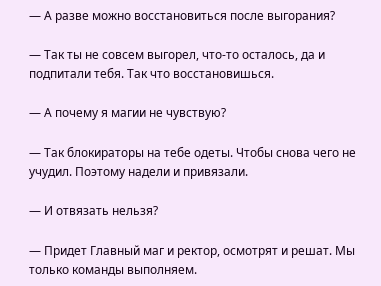— А разве можно восстановиться после выгорания?

— Так ты не совсем выгорел, что-то осталось, да и подпитали тебя. Так что восстановишься.

— А почему я магии не чувствую?

— Так блокираторы на тебе одеты. Чтобы снова чего не учудил. Поэтому надели и привязали.

— И отвязать нельзя?

— Придет Главный маг и ректор, осмотрят и решат. Мы только команды выполняем.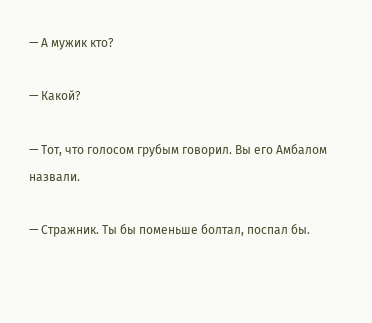— А мужик кто?

— Какой?

— Тот, что голосом грубым говорил. Вы его Амбалом назвали.

— Стражник. Ты бы поменьше болтал, поспал бы.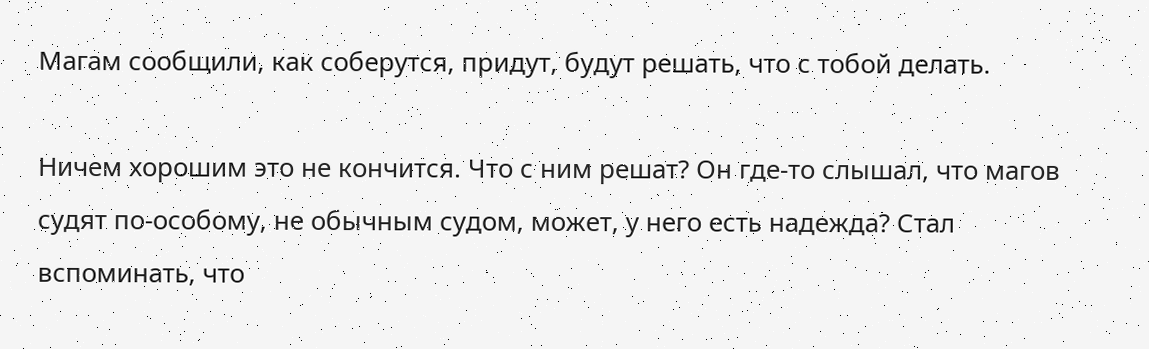Магам сообщили, как соберутся, придут, будут решать, что с тобой делать.

Ничем хорошим это не кончится. Что с ним решат? Он где-то слышал, что магов судят по-особому, не обычным судом, может, у него есть надежда? Стал вспоминать, что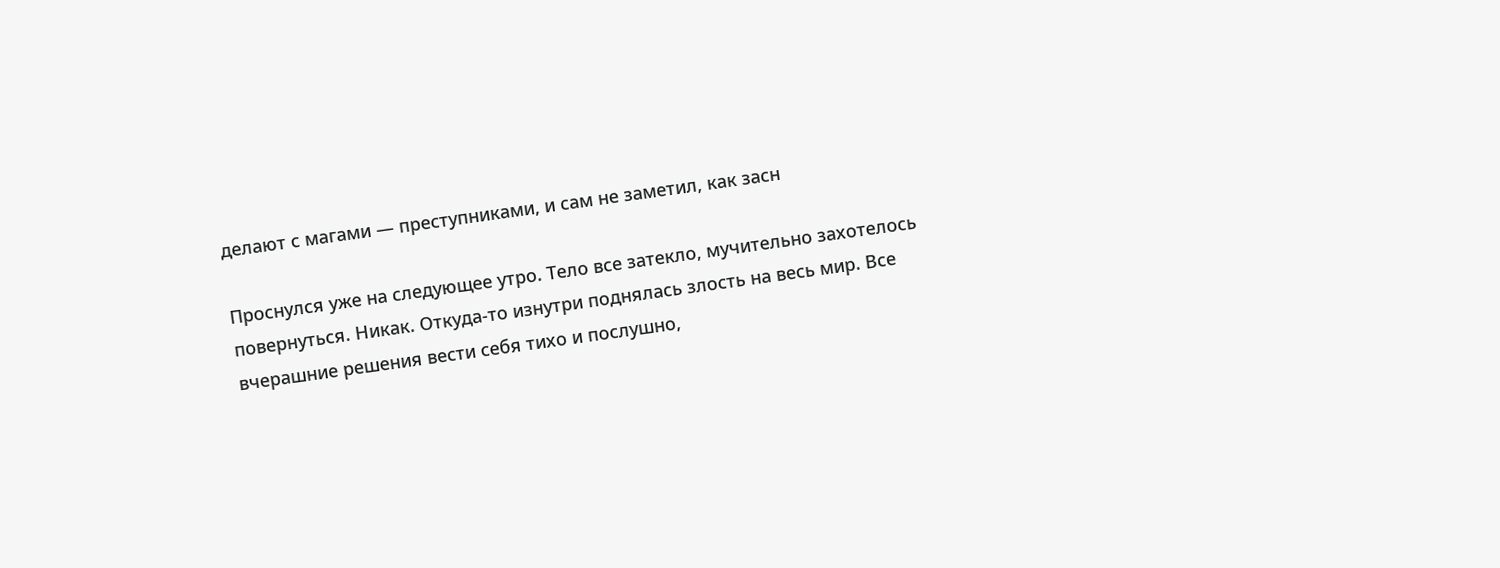делают с магами — преступниками, и сам не заметил, как засн

Проснулся уже на следующее утро. Тело все затекло, мучительно захотелось повернуться. Никак. Откуда-то изнутри поднялась злость на весь мир. Все вчерашние решения вести себя тихо и послушно,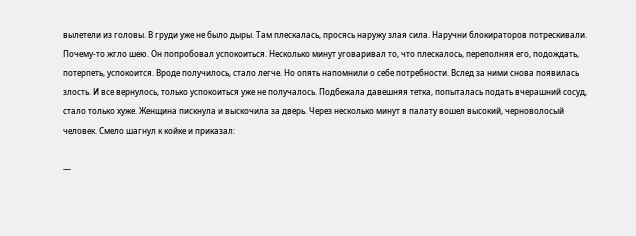вылетели из головы. В груди уже не было дыры. Там плескалась, просясь наружу злая сила. Наручни блокираторов потрескивали. Почему-то жгло шею. Он попробовал успокоиться. Несколько минут уговаривал то, что плескалось, переполняя его, подождать, потерпеть, успокоится. Вроде получилось, стало легче. Но опять напомнили о себе потребности. Вслед за ними снова появилась злость. И все вернулось, только успокоиться уже не получалось. Подбежала давешняя тетка, попыталась подать вчерашний сосуд, стало только хуже. Женщина пискнула и выскочила за дверь. Через несколько минут в палату вошел высокий, черноволосый человек. Смело шагнул к койке и приказал:

—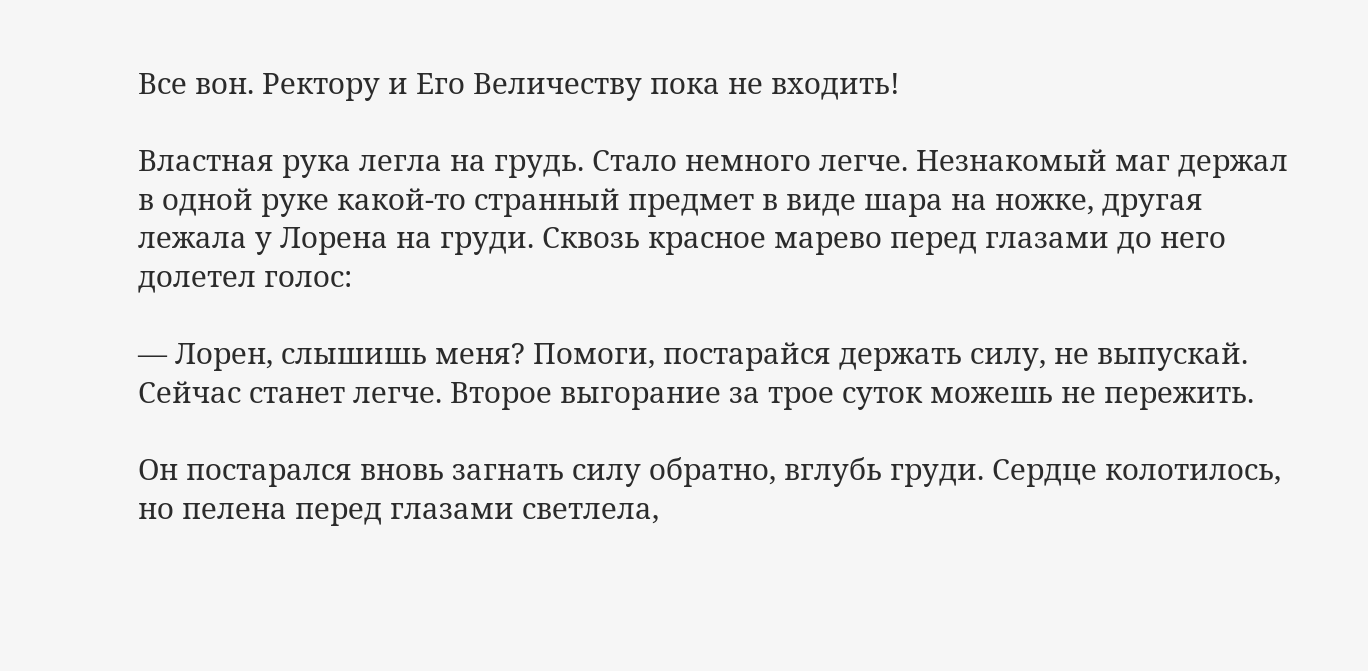Все вон. Ректору и Его Величеству пока не входить!

Властная рука легла на грудь. Стало немного легче. Незнакомый маг держал в одной руке какой-то странный предмет в виде шара на ножке, другая лежала у Лорена на груди. Сквозь красное марево перед глазами до него долетел голос:

— Лорен, слышишь меня? Помоги, постарайся держать силу, не выпускай. Сейчас станет легче. Второе выгорание за трое суток можешь не пережить.

Он постарался вновь загнать силу обратно, вглубь груди. Сердце колотилось, но пелена перед глазами светлела,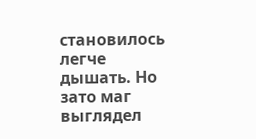становилось легче дышать. Но зато маг выглядел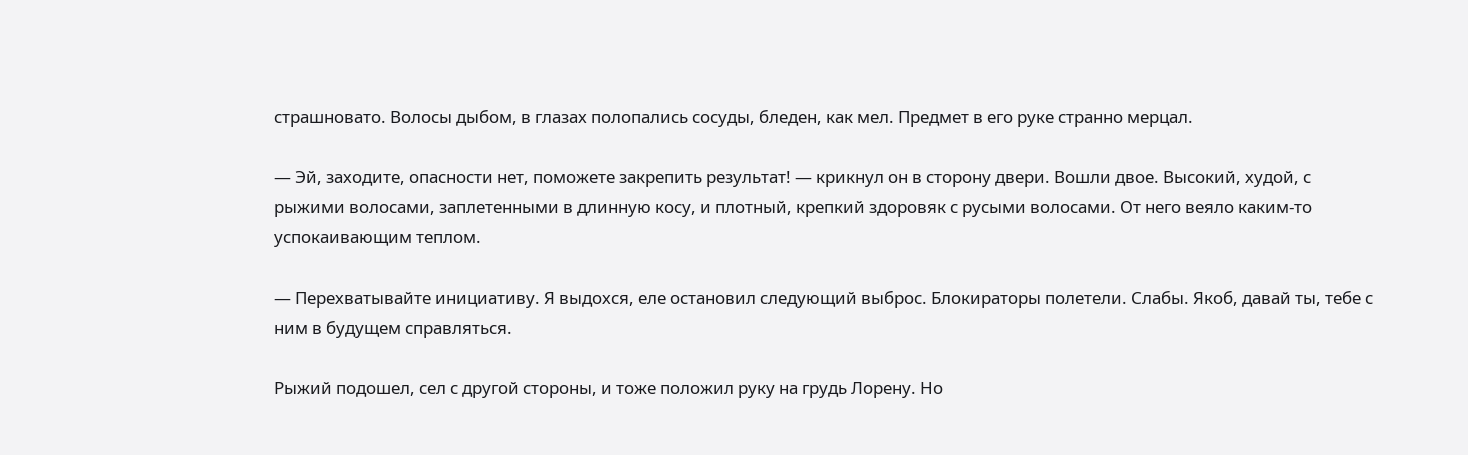страшновато. Волосы дыбом, в глазах полопались сосуды, бледен, как мел. Предмет в его руке странно мерцал.

— Эй, заходите, опасности нет, поможете закрепить результат! — крикнул он в сторону двери. Вошли двое. Высокий, худой, с рыжими волосами, заплетенными в длинную косу, и плотный, крепкий здоровяк с русыми волосами. От него веяло каким-то успокаивающим теплом.

— Перехватывайте инициативу. Я выдохся, еле остановил следующий выброс. Блокираторы полетели. Слабы. Якоб, давай ты, тебе с ним в будущем справляться.

Рыжий подошел, сел с другой стороны, и тоже положил руку на грудь Лорену. Но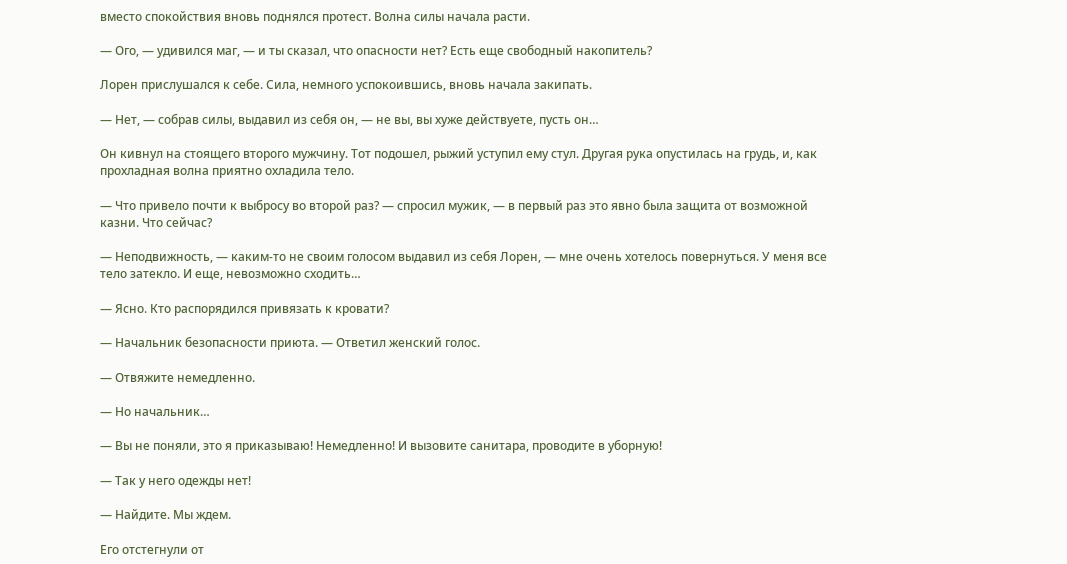вместо спокойствия вновь поднялся протест. Волна силы начала расти.

— Ого, — удивился маг, — и ты сказал, что опасности нет? Есть еще свободный накопитель?

Лорен прислушался к себе. Сила, немного успокоившись, вновь начала закипать.

— Нет, — собрав силы, выдавил из себя он, — не вы, вы хуже действуете, пусть он…

Он кивнул на стоящего второго мужчину. Тот подошел, рыжий уступил ему стул. Другая рука опустилась на грудь, и, как прохладная волна приятно охладила тело.

— Что привело почти к выбросу во второй раз? — спросил мужик, — в первый раз это явно была защита от возможной казни. Что сейчас?

— Неподвижность, — каким-то не своим голосом выдавил из себя Лорен, — мне очень хотелось повернуться. У меня все тело затекло. И еще, невозможно сходить…

— Ясно. Кто распорядился привязать к кровати?

— Начальник безопасности приюта. — Ответил женский голос.

— Отвяжите немедленно.

— Но начальник…

— Вы не поняли, это я приказываю! Немедленно! И вызовите санитара, проводите в уборную!

— Так у него одежды нет!

— Найдите. Мы ждем.

Его отстегнули от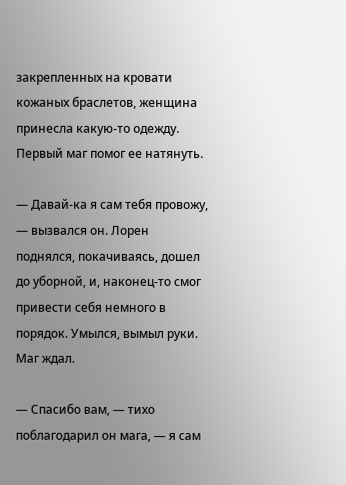закрепленных на кровати кожаных браслетов, женщина принесла какую-то одежду. Первый маг помог ее натянуть.

— Давай-ка я сам тебя провожу, — вызвался он. Лорен поднялся, покачиваясь, дошел до уборной, и, наконец-то смог привести себя немного в порядок. Умылся, вымыл руки. Маг ждал.

— Спасибо вам, — тихо поблагодарил он мага, — я сам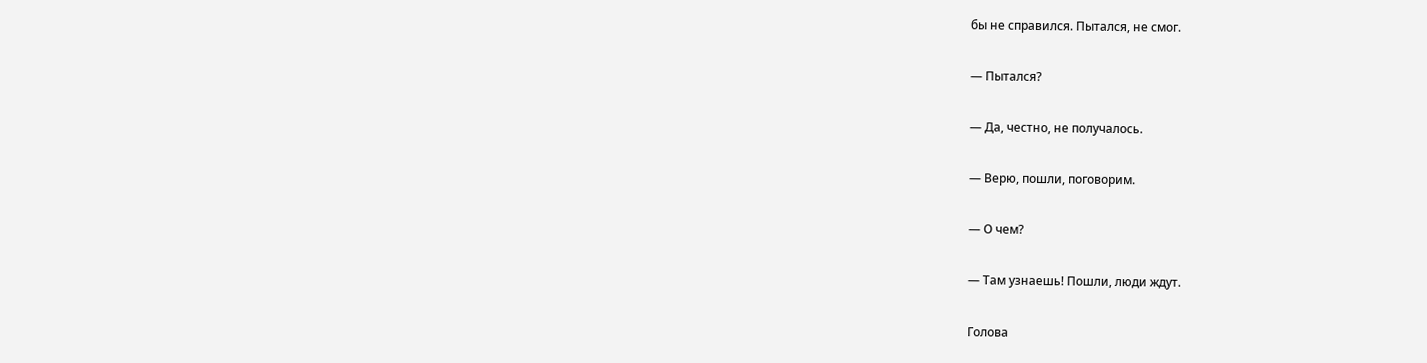бы не справился. Пытался, не смог.

— Пытался?

— Да, честно, не получалось.

— Верю, пошли, поговорим.

— О чем?

— Там узнаешь! Пошли, люди ждут.

Голова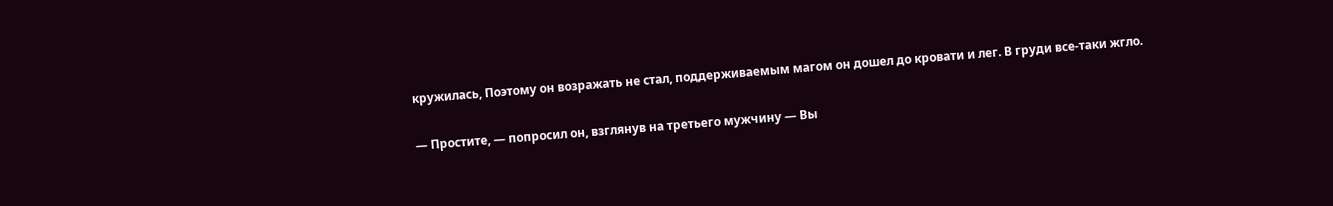кружилась, Поэтому он возражать не стал, поддерживаемым магом он дошел до кровати и лег. В груди все-таки жгло.

— Простите, — попросил он, взглянув на третьего мужчину — Вы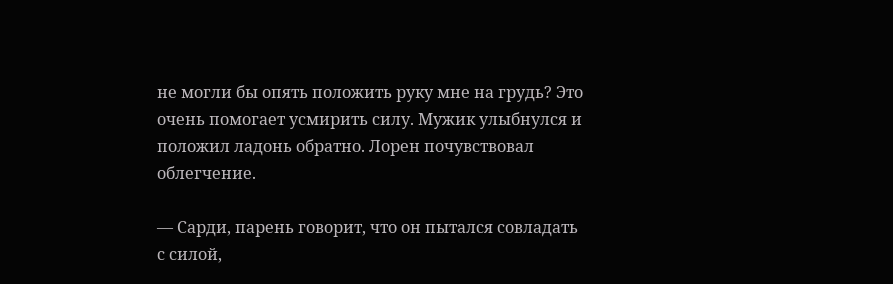не могли бы опять положить руку мне на грудь? Это очень помогает усмирить силу. Мужик улыбнулся и положил ладонь обратно. Лорен почувствовал облегчение.

— Сарди, парень говорит, что он пытался совладать с силой,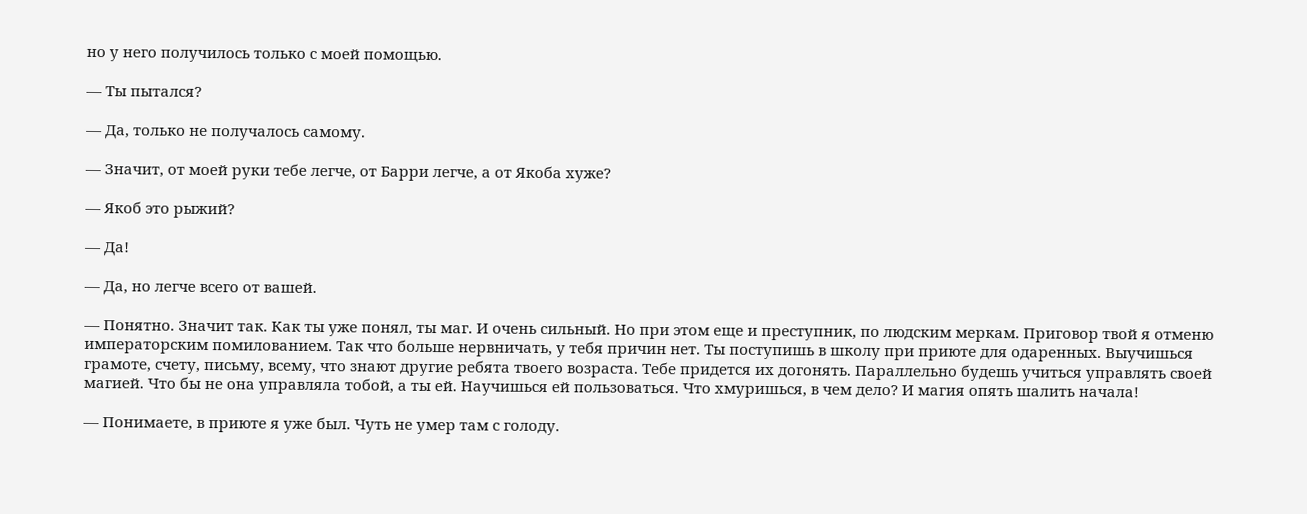но у него получилось только с моей помощью.

— Ты пытался?

— Да, только не получалось самому.

— Значит, от моей руки тебе легче, от Барри легче, а от Якоба хуже?

— Якоб это рыжий?

— Да!

— Да, но легче всего от вашей.

— Понятно. Значит так. Как ты уже понял, ты маг. И очень сильный. Но при этом еще и преступник, по людским меркам. Приговор твой я отменю императорским помилованием. Так что больше нервничать, у тебя причин нет. Ты поступишь в школу при приюте для одаренных. Выучишься грамоте, счету, письму, всему, что знают другие ребята твоего возраста. Тебе придется их догонять. Параллельно будешь учиться управлять своей магией. Что бы не она управляла тобой, а ты ей. Научишься ей пользоваться. Что хмуришься, в чем дело? И магия опять шалить начала!

— Понимаете, в приюте я уже был. Чуть не умер там с голоду.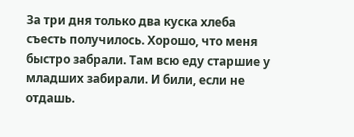За три дня только два куска хлеба съесть получилось. Хорошо, что меня быстро забрали. Там всю еду старшие у младших забирали. И били, если не отдашь.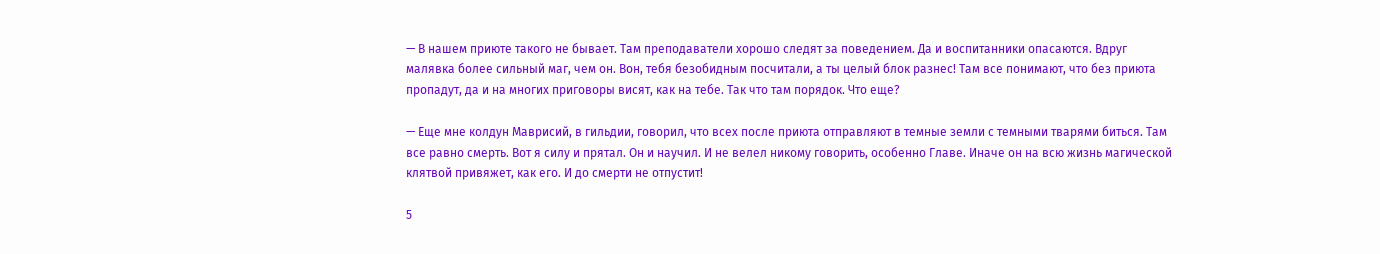— В нашем приюте такого не бывает. Там преподаватели хорошо следят за поведением. Да и воспитанники опасаются. Вдруг малявка более сильный маг, чем он. Вон, тебя безобидным посчитали, а ты целый блок разнес! Там все понимают, что без приюта пропадут, да и на многих приговоры висят, как на тебе. Так что там порядок. Что еще?

— Еще мне колдун Маврисий, в гильдии, говорил, что всех после приюта отправляют в темные земли с темными тварями биться. Там все равно смерть. Вот я силу и прятал. Он и научил. И не велел никому говорить, особенно Главе. Иначе он на всю жизнь магической клятвой привяжет, как его. И до смерти не отпустит!

5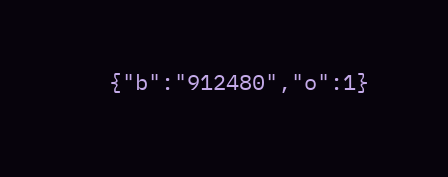{"b":"912480","o":1}